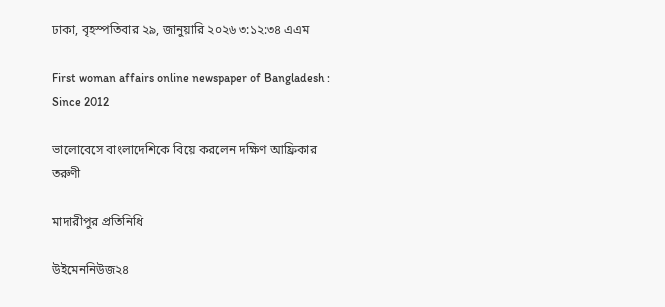ঢাকা, বৃহস্পতিবার ২৯, জানুয়ারি ২০২৬ ৩:১২:৩৪ এএম

First woman affairs online newspaper of Bangladesh : Since 2012

ভালোবেসে বাংলাদেশিকে বিয়ে করলেন দক্ষিণ আফ্রিকার তরুণী

মাদারীপুর প্রতিনিধি

উইমেননিউজ২৪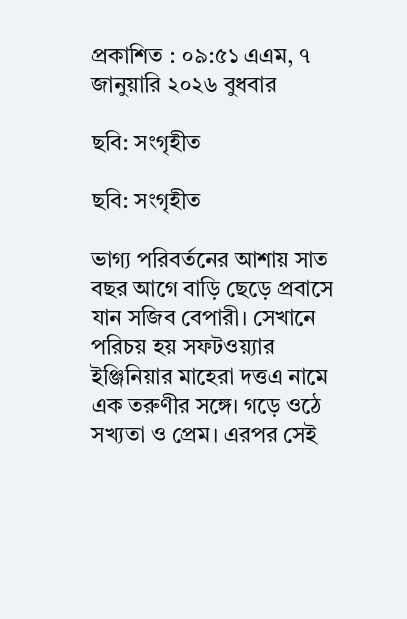প্রকাশিত : ০৯:৫১ এএম, ৭ জানুয়ারি ২০২৬ বুধবার

ছবি: সংগৃহীত

ছবি: সংগৃহীত

ভাগ্য পরিবর্তনের আশায় সাত বছর আগে বাড়ি ছেড়ে প্রবাসে যান সজিব বেপারী। সেখানে পরিচয় হয় সফটওয়্যার ইঞ্জিনিয়ার মাহেরা দত্তএ নামে এক তরুণীর সঙ্গে। গড়ে ওঠে সখ্যতা ও প্রেম। এরপর সেই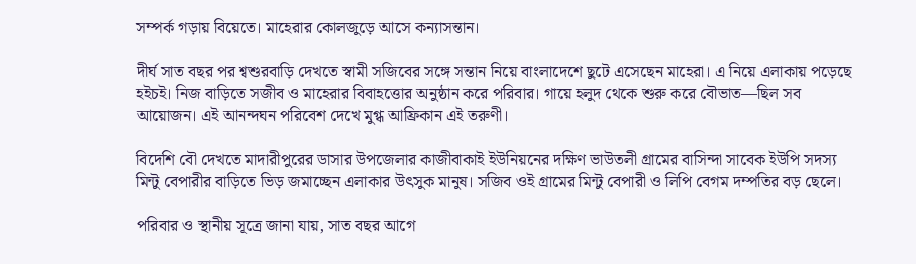সম্পর্ক গড়ায় বিয়েতে। মাহেরার কোলজুড়ে আসে কন্যাসন্তান।

দীর্ঘ সাত বছর পর শ্বশুরবাড়ি দেখতে স্বামী সজিবের সঙ্গে সন্তান নিয়ে বাংলাদেশে ছুটে এসেছেন মাহেরা। এ নিয়ে এলাকায় পড়েছে হইচই। নিজ বাড়িতে সজীব ও মাহেরার বিবাহত্তোর অনুষ্ঠান করে পরিবার। গায়ে হলুদ থেকে শুরু করে বৌভাত—ছিল সব আয়োজন। এই আনন্দঘন পরিবেশ দেখে মুগ্ধ আফ্রিকান এই তরুণী।

বিদেশি বৌ দেখতে মাদারীপুরের ডাসার উপজেলার কাজীবাকাই ইউনিয়নের দক্ষিণ ভাউতলী গ্রামের বাসিন্দা সাবেক ইউপি সদস্য মিন্টু বেপারীর বাড়িতে ভিড় জমাচ্ছেন এলাকার উৎসুক মানুষ। সজিব ওই গ্রামের মিন্টু বেপারী ও লিপি বেগম দম্পতির বড় ছেলে।

পরিবার ও স্থানীয় সূত্রে জানা যায়, সাত বছর আগে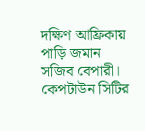দক্ষিণ আফ্রিকায় পাড়ি জমান সজিব বেপারী। কেপটাউন সিটির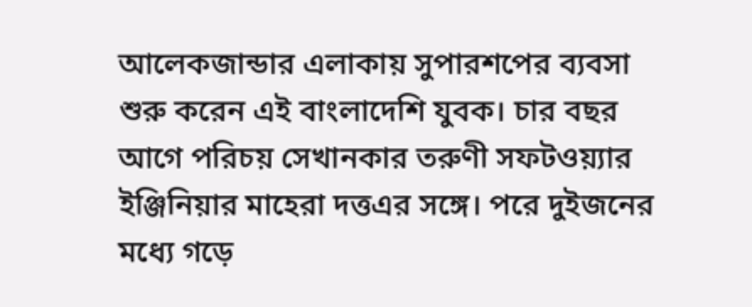আলেকজান্ডার এলাকায় সুপারশপের ব্যবসা শুরু করেন এই বাংলাদেশি যুবক। চার বছর আগে পরিচয় সেখানকার তরুণী সফটওয়্যার ইঞ্জিনিয়ার মাহেরা দত্তএর সঙ্গে। পরে দুইজনের মধ্যে গড়ে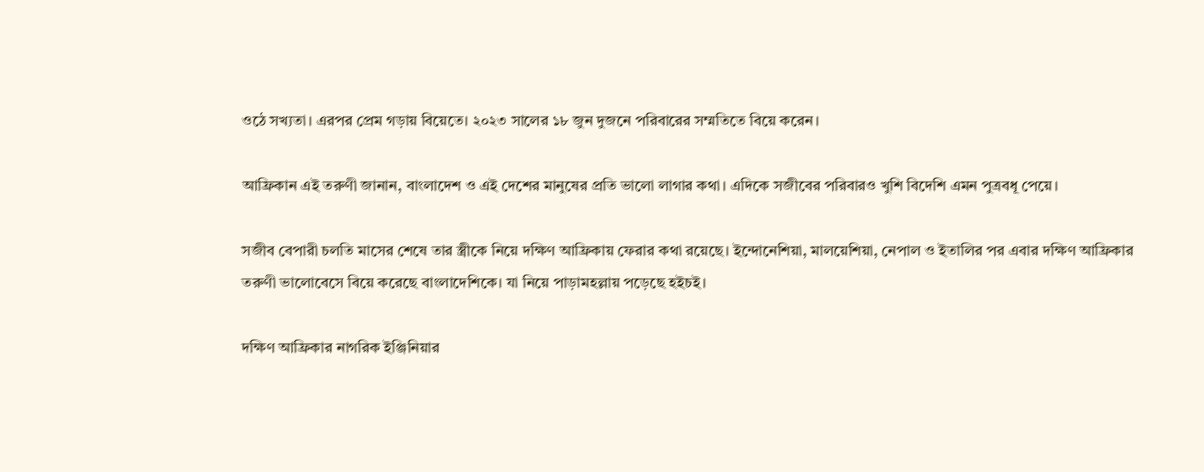ওঠে সখ্যতা। এরপর প্রেম গড়ায় বিয়েতে। ২০২৩ সালের ১৮ জুন দুজনে পরিবারের সম্মতিতে বিয়ে করেন।

আফ্রিকান এই তরুণী জানান, বাংলাদেশ ও এই দেশের মানুষের প্রতি ভালো লাগার কথা। এদিকে সজীবের পরিবারও খুশি বিদেশি এমন পুত্রবধূ পেয়ে।

সজীব বেপারী চলতি মাসের শেষে তার স্ত্রীকে নিয়ে দক্ষিণ আফ্রিকায় ফেরার কথা রয়েছে। ইন্দোনেশিয়া, মালয়েশিয়া, নেপাল ও ইতালির পর এবার দক্ষিণ আফ্রিকার তরুণী ভালোবেসে বিয়ে করেছে বাংলাদেশিকে। যা নিয়ে পাড়ামহল্লায় পড়েছে হইচই।

দক্ষিণ আফ্রিকার নাগরিক ইঞ্জিনিয়ার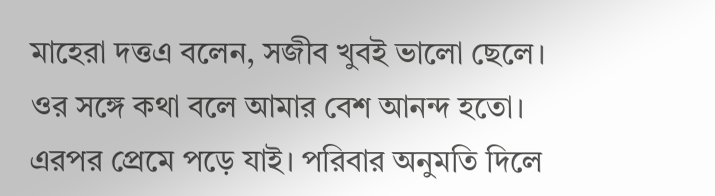মাহেরা দত্তএ বলেন, সজীব খুবই ভালো ছেলে। ওর সঙ্গে কথা বলে আমার বেশ আনন্দ হতো। এরপর প্রেমে পড়ে যাই। পরিবার অনুমতি দিলে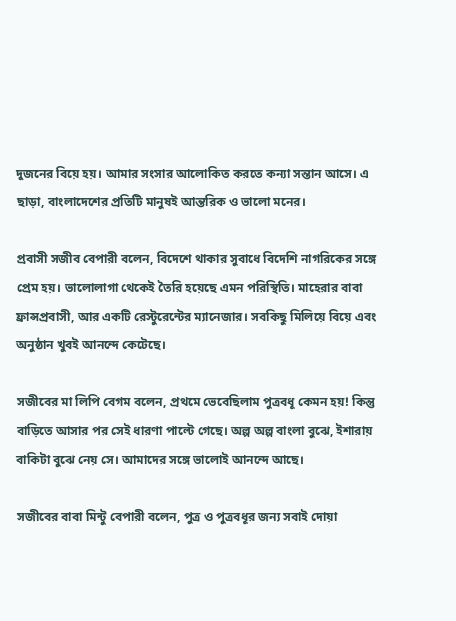দুজনের বিয়ে হয়। আমার সংসার আলোকিত করতে কন্যা সন্তান আসে। এ ছাড়া, বাংলাদেশের প্রতিটি মানুষই আন্তরিক ও ভালো মনের।

প্রবাসী সজীব বেপারী বলেন, বিদেশে থাকার সুবাধে বিদেশি নাগরিকের সঙ্গে প্রেম হয়। ভালোলাগা থেকেই তৈরি হয়েছে এমন পরিস্থিতি। মাহেরার বাবা ফ্রান্সপ্রবাসী, আর একটি রেস্টুরেন্টের ম্যানেজার। সবকিছু মিলিয়ে বিয়ে এবং অনুষ্ঠান খুবই আনন্দে কেটেছে।

সজীবের মা লিপি বেগম বলেন, প্রথমে ভেবেছিলাম পুত্রবধূ কেমন হয়! কিন্তু বাড়িতে আসার পর সেই ধারণা পাল্টে গেছে। অল্প অল্প বাংলা বুঝে, ইশারায় বাকিটা বুঝে নেয় সে। আমাদের সঙ্গে ভালোই আনন্দে আছে।

সজীবের বাবা মিন্টু বেপারী বলেন, পুত্র ও পুত্রবধূর জন্য সবাই দোয়া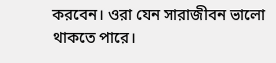করবেন। ওরা যেন সারাজীবন ভালো থাকতে পারে।